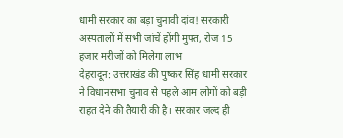धामी सरकार का बड़ा चुनावी दांव! सरकारी अस्पतालों में सभी जांचें होंगी मुफ्त, रोज 15 हजार मरीजों को मिलेगा लाभ
देहरादून: उत्तराखंड की पुष्कर सिंह धामी सरकार ने विधानसभा चुनाव से पहले आम लोगों को बड़ी राहत देने की तैयारी की है। सरकार जल्द ही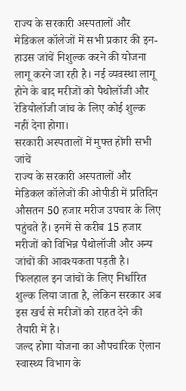राज्य के सरकारी अस्पतालों और मेडिकल कॉलेजों में सभी प्रकार की इन-हाउस जांचें निशुल्क करने की योजना लागू करने जा रही है। नई व्यवस्था लागू होने के बाद मरीजों को पैथोलॉजी और रेडियोलॉजी जांच के लिए कोई शुल्क नहीं देना होगा।
सरकारी अस्पतालों में मुफ्त होंगी सभी जांचें
राज्य के सरकारी अस्पतालों और मेडिकल कॉलेजों की ओपीडी में प्रतिदिन औसतन 50 हजार मरीज उपचार के लिए पहुंचते हैं। इनमें से करीब 15 हजार मरीजों को विभिन्न पैथोलॉजी और अन्य जांचों की आवश्यकता पड़ती है। फिलहाल इन जांचों के लिए निर्धारित शुल्क लिया जाता है, लेकिन सरकार अब इस खर्च से मरीजों को राहत देने की तैयारी में है।
जल्द होगा योजना का औपचारिक ऐलान
स्वास्थ्य विभाग के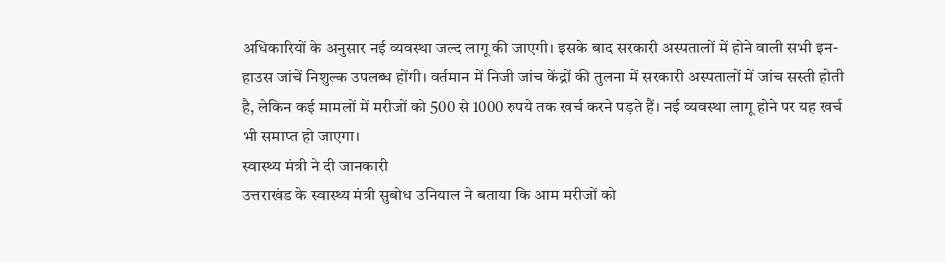अधिकारियों के अनुसार नई व्यवस्था जल्द लागू की जाएगी। इसके बाद सरकारी अस्पतालों में होने वाली सभी इन-हाउस जांचें निशुल्क उपलब्ध होंगी। वर्तमान में निजी जांच केंद्रों की तुलना में सरकारी अस्पतालों में जांच सस्ती होती है, लेकिन कई मामलों में मरीजों को 500 से 1000 रुपये तक खर्च करने पड़ते हैं। नई व्यवस्था लागू होने पर यह खर्च भी समाप्त हो जाएगा।
स्वास्थ्य मंत्री ने दी जानकारी
उत्तराखंड के स्वास्थ्य मंत्री सुबोध उनियाल ने बताया कि आम मरीजों को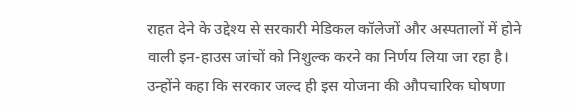राहत देने के उद्देश्य से सरकारी मेडिकल कॉलेजों और अस्पतालों में होने वाली इन-हाउस जांचों को निशुल्क करने का निर्णय लिया जा रहा है। उन्होंने कहा कि सरकार जल्द ही इस योजना की औपचारिक घोषणा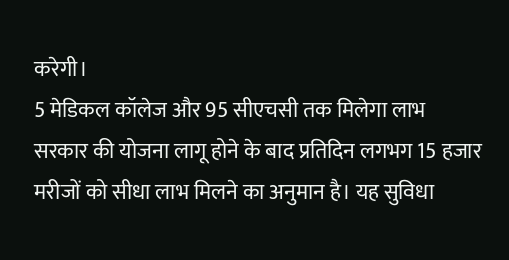करेगी।
5 मेडिकल कॉलेज और 95 सीएचसी तक मिलेगा लाभ
सरकार की योजना लागू होने के बाद प्रतिदिन लगभग 15 हजार मरीजों को सीधा लाभ मिलने का अनुमान है। यह सुविधा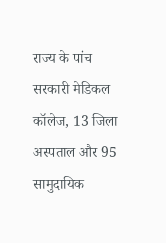राज्य के पांच सरकारी मेडिकल कॉलेज, 13 जिला अस्पताल और 95 सामुदायिक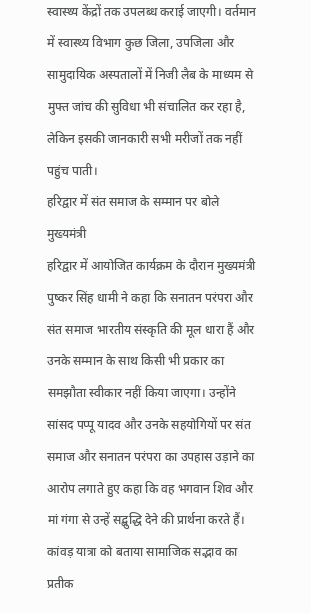स्वास्थ्य केंद्रों तक उपलब्ध कराई जाएगी। वर्तमान में स्वास्थ्य विभाग कुछ जिला, उपजिला और सामुदायिक अस्पतालों में निजी लैब के माध्यम से मुफ्त जांच की सुविधा भी संचालित कर रहा है, लेकिन इसकी जानकारी सभी मरीजों तक नहीं पहुंच पाती।
हरिद्वार में संत समाज के सम्मान पर बोले मुख्यमंत्री
हरिद्वार में आयोजित कार्यक्रम के दौरान मुख्यमंत्री पुष्कर सिंह धामी ने कहा कि सनातन परंपरा और संत समाज भारतीय संस्कृति की मूल धारा हैं और उनके सम्मान के साथ किसी भी प्रकार का समझौता स्वीकार नहीं किया जाएगा। उन्होंने सांसद पप्पू यादव और उनके सहयोगियों पर संत समाज और सनातन परंपरा का उपहास उड़ाने का आरोप लगाते हुए कहा कि वह भगवान शिव और मां गंगा से उन्हें सद्बुद्धि देने की प्रार्थना करते हैं।
कांवड़ यात्रा को बताया सामाजिक सद्भाव का प्रतीक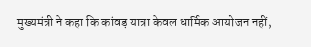मुख्यमंत्री ने कहा कि कांवड़ यात्रा केवल धार्मिक आयोजन नहीं,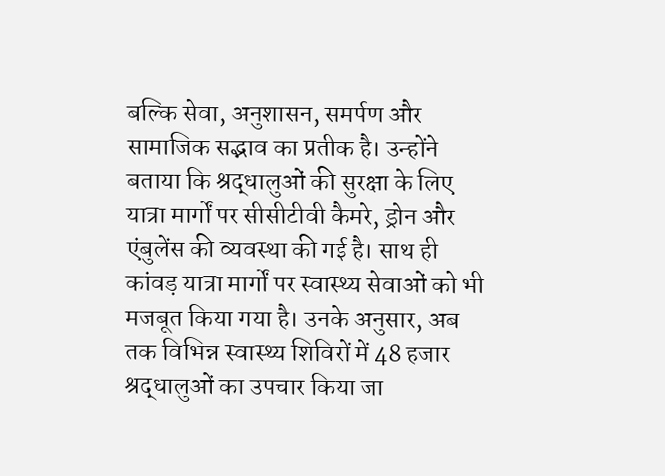बल्कि सेवा, अनुशासन, समर्पण और सामाजिक सद्भाव का प्रतीक है। उन्होंने बताया कि श्रद्धालुओं की सुरक्षा के लिए यात्रा मार्गों पर सीसीटीवी कैमरे, ड्रोन और एंबुलेंस की व्यवस्था की गई है। साथ ही कांवड़ यात्रा मार्गों पर स्वास्थ्य सेवाओं को भी मजबूत किया गया है। उनके अनुसार, अब तक विभिन्न स्वास्थ्य शिविरों में 48 हजार श्रद्धालुओं का उपचार किया जा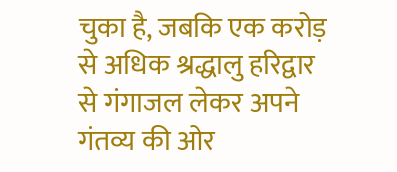चुका है, जबकि एक करोड़ से अधिक श्रद्धालु हरिद्वार से गंगाजल लेकर अपने गंतव्य की ओर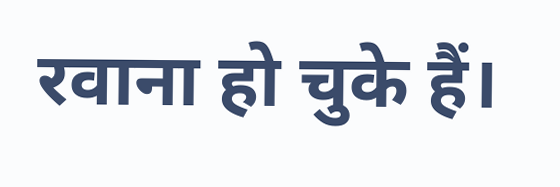रवाना हो चुके हैं।